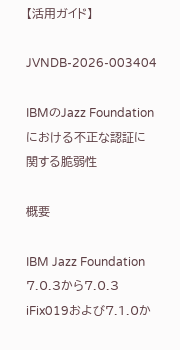【活用ガイド】

JVNDB-2026-003404

IBMのJazz Foundationにおける不正な認証に関する脆弱性

概要

IBM Jazz Foundation 7.0.3から7.0.3 iFix019および7.1.0か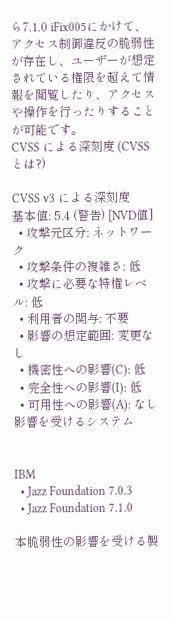ら7.1.0 iFix005にかけて、アクセス制御違反の脆弱性が存在し、ユーザーが想定されている権限を超えて情報を閲覧したり、アクセスや操作を行ったりすることが可能です。
CVSS による深刻度 (CVSS とは?)

CVSS v3 による深刻度
基本値: 5.4 (警告) [NVD値]
  • 攻撃元区分: ネットワーク
  • 攻撃条件の複雑さ: 低
  • 攻撃に必要な特権レベル: 低
  • 利用者の関与: 不要
  • 影響の想定範囲: 変更なし
  • 機密性への影響(C): 低
  • 完全性への影響(I): 低
  • 可用性への影響(A): なし
影響を受けるシステム


IBM
  • Jazz Foundation 7.0.3
  • Jazz Foundation 7.1.0

本脆弱性の影響を受ける製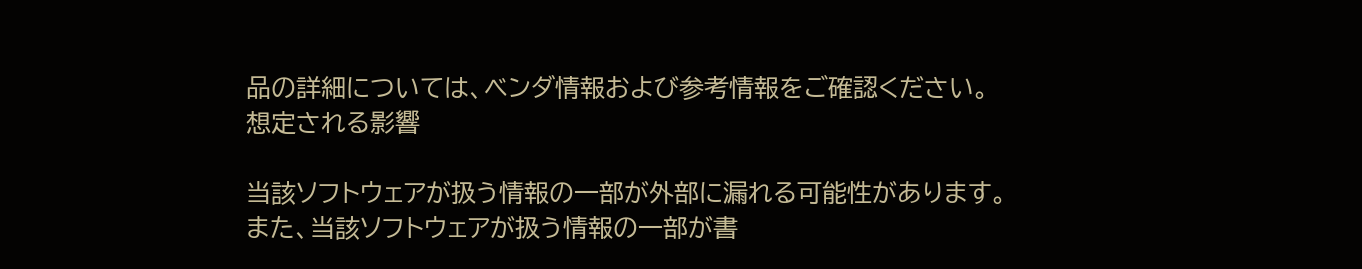品の詳細については、ベンダ情報および参考情報をご確認ください。
想定される影響

当該ソフトウェアが扱う情報の一部が外部に漏れる可能性があります。
また、当該ソフトウェアが扱う情報の一部が書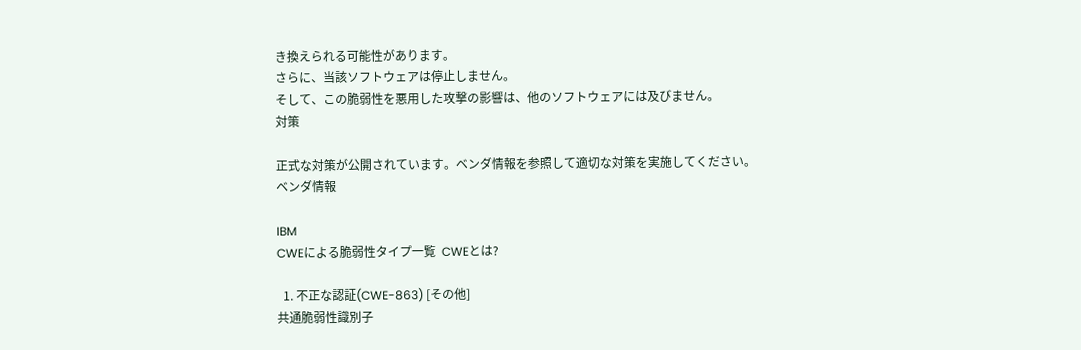き換えられる可能性があります。
さらに、当該ソフトウェアは停止しません。
そして、この脆弱性を悪用した攻撃の影響は、他のソフトウェアには及びません。
対策

正式な対策が公開されています。ベンダ情報を参照して適切な対策を実施してください。
ベンダ情報

IBM
CWEによる脆弱性タイプ一覧  CWEとは?

  1. 不正な認証(CWE-863) [その他]
共通脆弱性識別子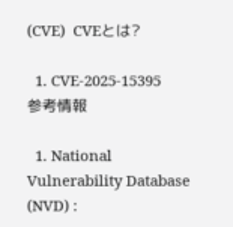(CVE)  CVEとは?

  1. CVE-2025-15395
参考情報

  1. National Vulnerability Database (NVD) :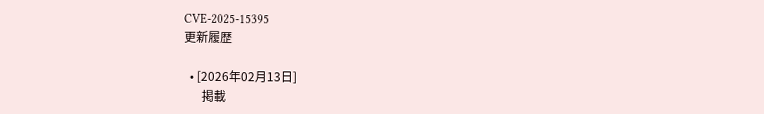CVE-2025-15395
更新履歴

  • [2026年02月13日]
      掲載